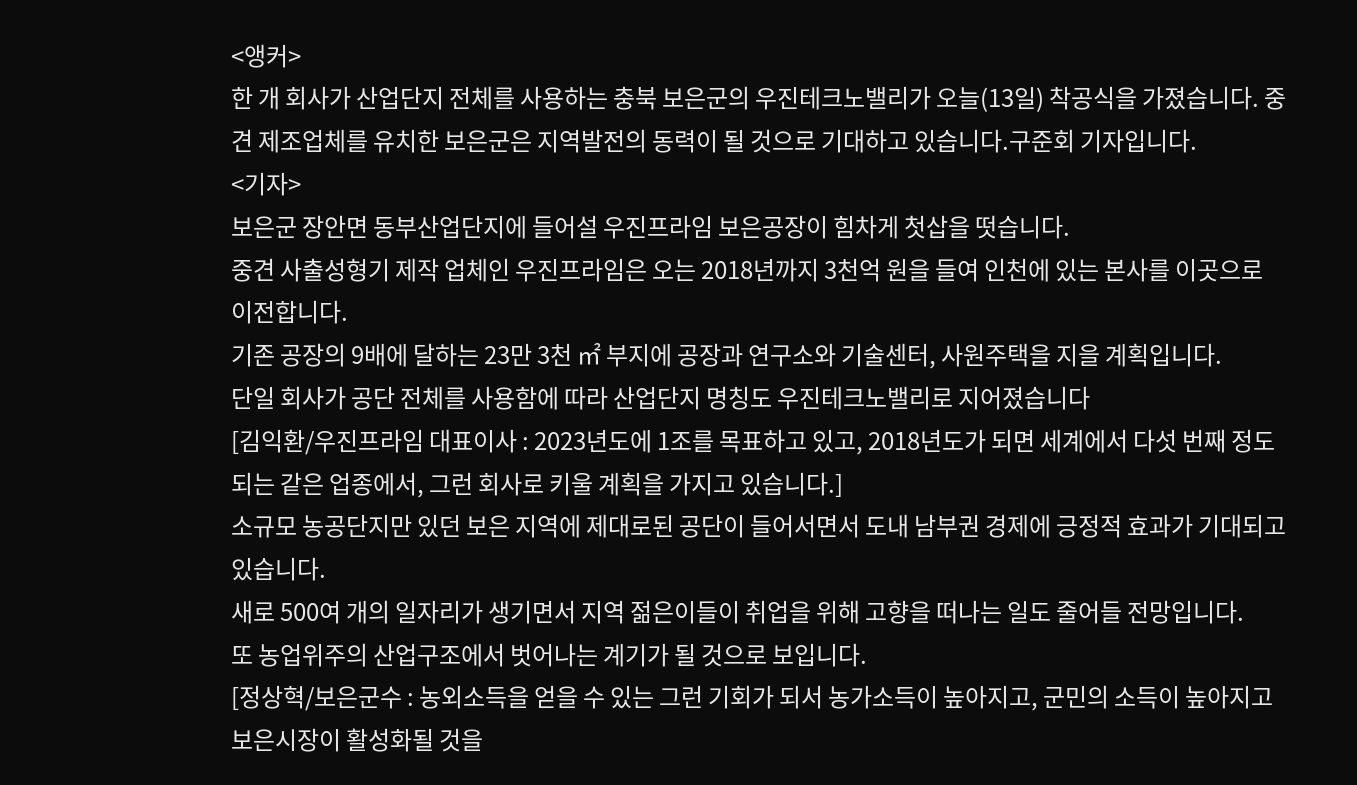<앵커>
한 개 회사가 산업단지 전체를 사용하는 충북 보은군의 우진테크노밸리가 오늘(13일) 착공식을 가졌습니다. 중견 제조업체를 유치한 보은군은 지역발전의 동력이 될 것으로 기대하고 있습니다.구준회 기자입니다.
<기자>
보은군 장안면 동부산업단지에 들어설 우진프라임 보은공장이 힘차게 첫삽을 떳습니다.
중견 사출성형기 제작 업체인 우진프라임은 오는 2018년까지 3천억 원을 들여 인천에 있는 본사를 이곳으로 이전합니다.
기존 공장의 9배에 달하는 23만 3천 ㎡ 부지에 공장과 연구소와 기술센터, 사원주택을 지을 계획입니다.
단일 회사가 공단 전체를 사용함에 따라 산업단지 명칭도 우진테크노밸리로 지어졌습니다
[김익환/우진프라임 대표이사 : 2023년도에 1조를 목표하고 있고, 2018년도가 되면 세계에서 다섯 번째 정도 되는 같은 업종에서, 그런 회사로 키울 계획을 가지고 있습니다.]
소규모 농공단지만 있던 보은 지역에 제대로된 공단이 들어서면서 도내 남부권 경제에 긍정적 효과가 기대되고 있습니다.
새로 500여 개의 일자리가 생기면서 지역 젊은이들이 취업을 위해 고향을 떠나는 일도 줄어들 전망입니다.
또 농업위주의 산업구조에서 벗어나는 계기가 될 것으로 보입니다.
[정상혁/보은군수 : 농외소득을 얻을 수 있는 그런 기회가 되서 농가소득이 높아지고, 군민의 소득이 높아지고 보은시장이 활성화될 것을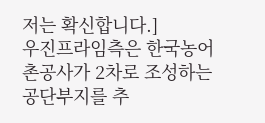저는 확신합니다.]
우진프라임측은 한국농어촌공사가 2차로 조성하는 공단부지를 추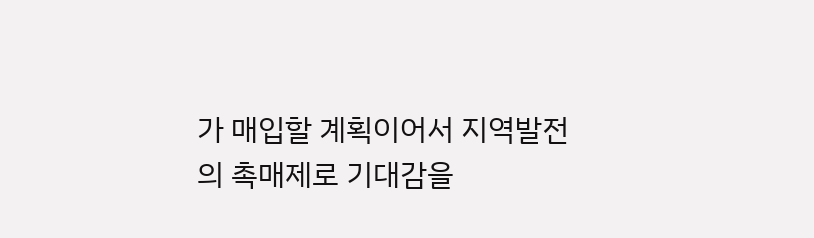가 매입할 계획이어서 지역발전의 촉매제로 기대감을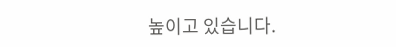높이고 있습니다.